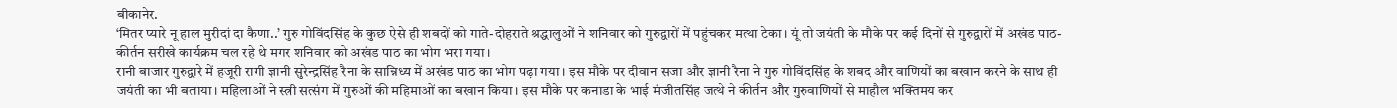बीकानेर.
‘मितर प्यारे नू हाल मुरीदां दा कैणा..’ गुरु गोविंदसिंह के कुछ ऐसे ही शबदों को गाते-दोहराते श्रद्धालुओं ने शनिवार को गुरुद्वारों में पहुंचकर मत्था टेका। यूं तो जयंती के मौके पर कई दिनों से गुरुद्वारों में अखंड पाठ-कीर्तन सरीखे कार्यक्रम चल रहे थे मगर शनिवार को अखंड पाठ का भोग भरा गया।
रानी बाजार गुरुद्वारे में हजूरी रागी ज्ञानी सुरेन्द्रसिंह रैना के सान्निध्य में अखंड पाठ का भोग पढ़ा गया। इस मौके पर दीवान सजा और ज्ञानी रैना ने गुरु गोविंदसिंह के शबद और वाणियों का बखान करने के साथ ही जयंती का भी बताया। महिलाओं ने स्त्री सत्संग में गुरुओं की महिमाओं का बखान किया। इस मौके पर कनाडा के भाई मंजीतसिंह जत्थे ने कीर्तन और गुरुवाणियों से माहौल भक्तिमय कर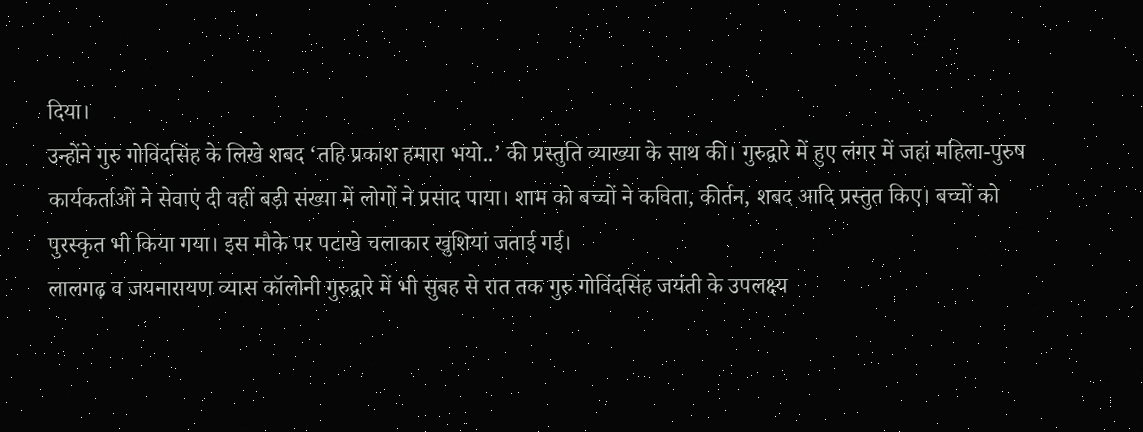दिया।
उन्होंने गुरु गोविंदसिंह के लिखे शबद ‘तहि प्रकाश हमारा भयो..’ की प्रस्तुति व्याख्या के साथ की। गुरुद्वारे में हुए लंगर में जहां महिला-पुरुष कार्यकर्ताओं ने सेवाएं दी वहीं बड़ी संख्या में लोगों ने प्रसाद पाया। शाम को बच्चों ने कविता, कीर्तन, शबद आदि प्रस्तुत किए। बच्चों को पुरस्कृत भी किया गया। इस मौके पर पटाखे चलाकार खुशियां जताई गई।
लालगढ़ व जयनारायण व्यास कॉलोनी गुरुद्वारे में भी सुबह से रात तक गुरु गोविंदसिंह जयंती के उपलक्ष्य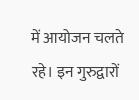में आयोजन चलते रहे। इन गुरुद्वारों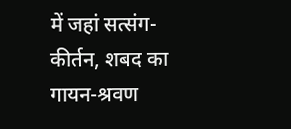में जहां सत्संग-कीर्तन, शबद का गायन-श्रवण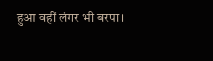हुआ वहीं लंगर भी बरपा।